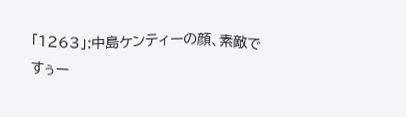「1263」:中島ケンティーの顔、素敵ですぅー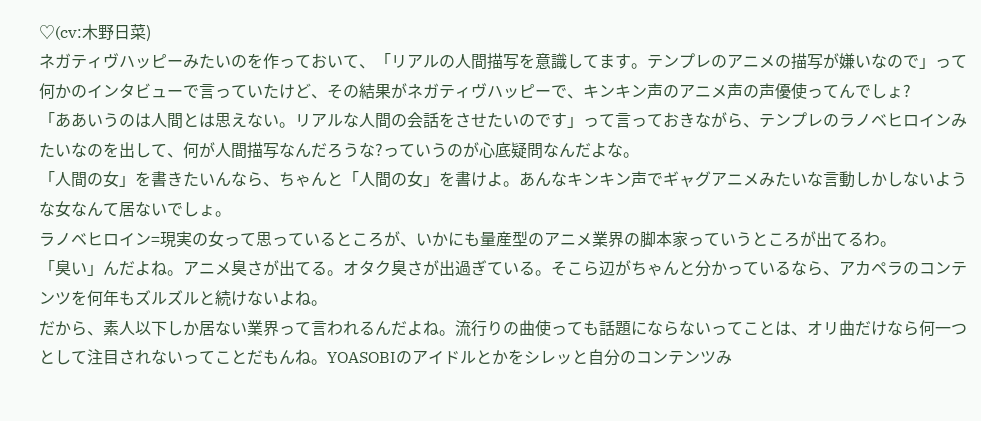♡(cv:木野日菜)
ネガティヴハッピーみたいのを作っておいて、「リアルの人間描写を意識してます。テンプレのアニメの描写が嫌いなので」って何かのインタビューで言っていたけど、その結果がネガティヴハッピーで、キンキン声のアニメ声の声優使ってんでしょ?
「ああいうのは人間とは思えない。リアルな人間の会話をさせたいのです」って言っておきながら、テンプレのラノベヒロインみたいなのを出して、何が人間描写なんだろうな?っていうのが心底疑問なんだよな。
「人間の女」を書きたいんなら、ちゃんと「人間の女」を書けよ。あんなキンキン声でギャグアニメみたいな言動しかしないような女なんて居ないでしょ。
ラノベヒロイン=現実の女って思っているところが、いかにも量産型のアニメ業界の脚本家っていうところが出てるわ。
「臭い」んだよね。アニメ臭さが出てる。オタク臭さが出過ぎている。そこら辺がちゃんと分かっているなら、アカペラのコンテンツを何年もズルズルと続けないよね。
だから、素人以下しか居ない業界って言われるんだよね。流行りの曲使っても話題にならないってことは、オリ曲だけなら何一つとして注目されないってことだもんね。YOASOBIのアイドルとかをシレッと自分のコンテンツみ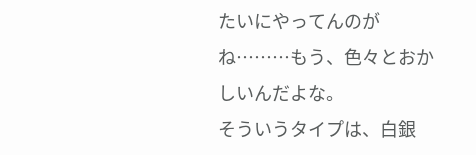たいにやってんのがね………もう、色々とおかしいんだよな。
そういうタイプは、白銀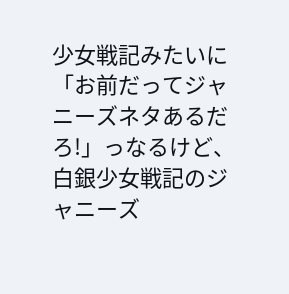少女戦記みたいに「お前だってジャニーズネタあるだろ!」っなるけど、白銀少女戦記のジャニーズ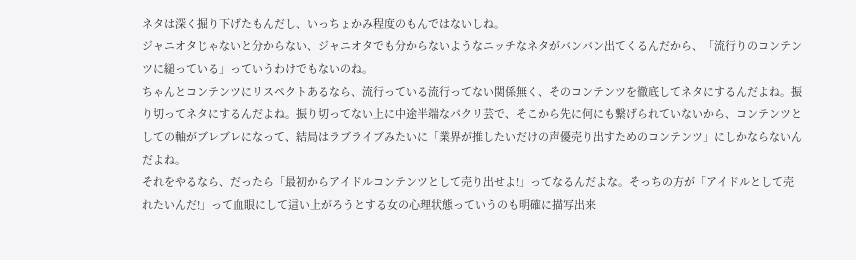ネタは深く掘り下げたもんだし、いっちょかみ程度のもんではないしね。
ジャニオタじゃないと分からない、ジャニオタでも分からないようなニッチなネタがバンバン出てくるんだから、「流行りのコンテンツに縋っている」っていうわけでもないのね。
ちゃんとコンテンツにリスペクトあるなら、流行っている流行ってない関係無く、そのコンテンツを徹底してネタにするんだよね。振り切ってネタにするんだよね。振り切ってない上に中途半端なパクリ芸で、そこから先に何にも繋げられていないから、コンテンツとしての軸がブレブレになって、結局はラブライブみたいに「業界が推したいだけの声優売り出すためのコンテンツ」にしかならないんだよね。
それをやるなら、だったら「最初からアイドルコンテンツとして売り出せよ!」ってなるんだよな。そっちの方が「アイドルとして売れたいんだ!」って血眼にして這い上がろうとする女の心理状態っていうのも明確に描写出来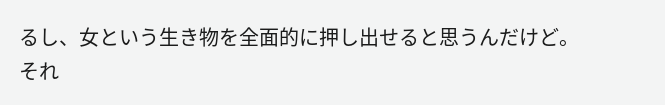るし、女という生き物を全面的に押し出せると思うんだけど。
それ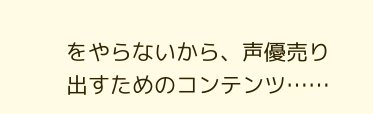をやらないから、声優売り出すためのコンテンツ……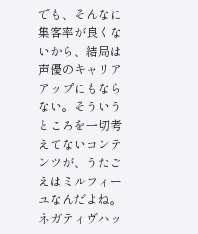でも、そんなに集客率が良くないから、結局は声優のキャリアアップにもならない。そういうところを一切考えてないコンテンツが、うたごえはミルフィーユなんだよね。
ネガティヴハッ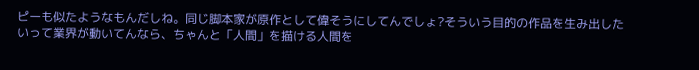ピーも似たようなもんだしね。同じ脚本家が原作として偉そうにしてんでしょ?そういう目的の作品を生み出したいって業界が動いてんなら、ちゃんと「人間」を描ける人間を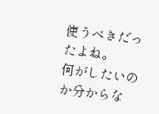使うべきだったよね。
何がしたいのか分からな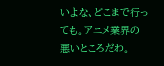いよな、どこまで行っても。アニメ業界の悪いところだわ。